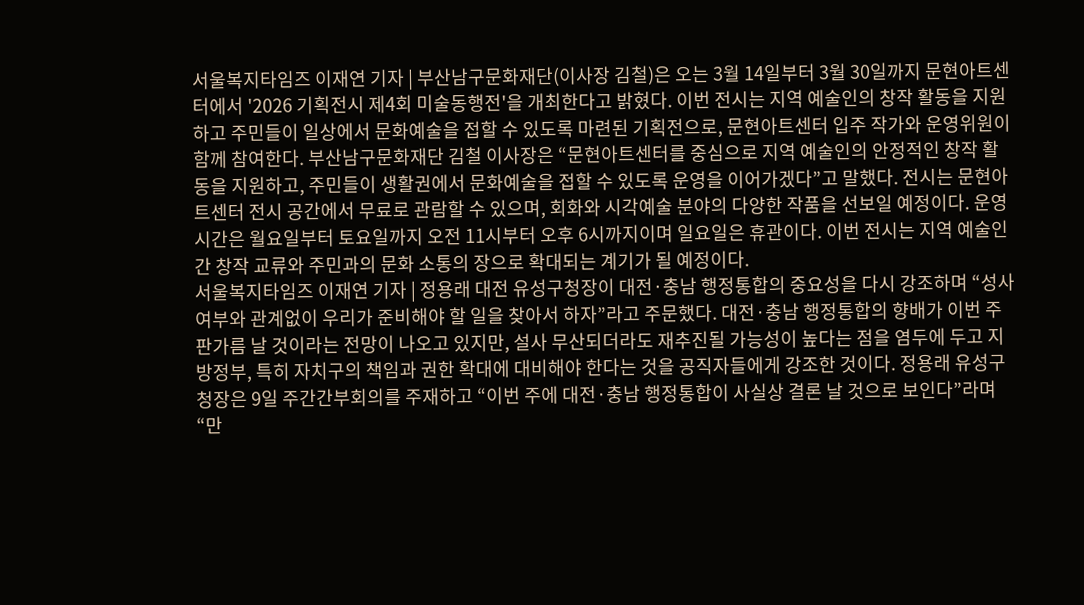서울복지타임즈 이재연 기자 | 부산남구문화재단(이사장 김철)은 오는 3월 14일부터 3월 30일까지 문현아트센터에서 '2026 기획전시 제4회 미술동행전'을 개최한다고 밝혔다. 이번 전시는 지역 예술인의 창작 활동을 지원하고 주민들이 일상에서 문화예술을 접할 수 있도록 마련된 기획전으로, 문현아트센터 입주 작가와 운영위원이 함께 참여한다. 부산남구문화재단 김철 이사장은 “문현아트센터를 중심으로 지역 예술인의 안정적인 창작 활동을 지원하고, 주민들이 생활권에서 문화예술을 접할 수 있도록 운영을 이어가겠다”고 말했다. 전시는 문현아트센터 전시 공간에서 무료로 관람할 수 있으며, 회화와 시각예술 분야의 다양한 작품을 선보일 예정이다. 운영시간은 월요일부터 토요일까지 오전 11시부터 오후 6시까지이며 일요일은 휴관이다. 이번 전시는 지역 예술인 간 창작 교류와 주민과의 문화 소통의 장으로 확대되는 계기가 될 예정이다.
서울복지타임즈 이재연 기자 | 정용래 대전 유성구청장이 대전·충남 행정통합의 중요성을 다시 강조하며 “성사 여부와 관계없이 우리가 준비해야 할 일을 찾아서 하자”라고 주문했다. 대전·충남 행정통합의 향배가 이번 주 판가름 날 것이라는 전망이 나오고 있지만, 설사 무산되더라도 재추진될 가능성이 높다는 점을 염두에 두고 지방정부, 특히 자치구의 책임과 권한 확대에 대비해야 한다는 것을 공직자들에게 강조한 것이다. 정용래 유성구청장은 9일 주간간부회의를 주재하고 “이번 주에 대전·충남 행정통합이 사실상 결론 날 것으로 보인다”라며 “만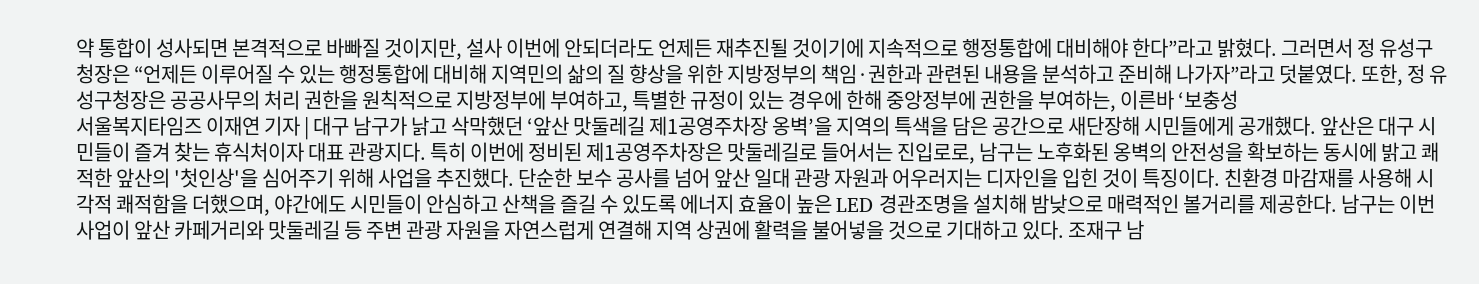약 통합이 성사되면 본격적으로 바빠질 것이지만, 설사 이번에 안되더라도 언제든 재추진될 것이기에 지속적으로 행정통합에 대비해야 한다”라고 밝혔다. 그러면서 정 유성구청장은 “언제든 이루어질 수 있는 행정통합에 대비해 지역민의 삶의 질 향상을 위한 지방정부의 책임·권한과 관련된 내용을 분석하고 준비해 나가자”라고 덧붙였다. 또한, 정 유성구청장은 공공사무의 처리 권한을 원칙적으로 지방정부에 부여하고, 특별한 규정이 있는 경우에 한해 중앙정부에 권한을 부여하는, 이른바 ‘보충성
서울복지타임즈 이재연 기자 | 대구 남구가 낡고 삭막했던 ‘앞산 맛둘레길 제1공영주차장 옹벽’을 지역의 특색을 담은 공간으로 새단장해 시민들에게 공개했다. 앞산은 대구 시민들이 즐겨 찾는 휴식처이자 대표 관광지다. 특히 이번에 정비된 제1공영주차장은 맛둘레길로 들어서는 진입로로, 남구는 노후화된 옹벽의 안전성을 확보하는 동시에 밝고 쾌적한 앞산의 '첫인상'을 심어주기 위해 사업을 추진했다. 단순한 보수 공사를 넘어 앞산 일대 관광 자원과 어우러지는 디자인을 입힌 것이 특징이다. 친환경 마감재를 사용해 시각적 쾌적함을 더했으며, 야간에도 시민들이 안심하고 산책을 즐길 수 있도록 에너지 효율이 높은 LED 경관조명을 설치해 밤낮으로 매력적인 볼거리를 제공한다. 남구는 이번 사업이 앞산 카페거리와 맛둘레길 등 주변 관광 자원을 자연스럽게 연결해 지역 상권에 활력을 불어넣을 것으로 기대하고 있다. 조재구 남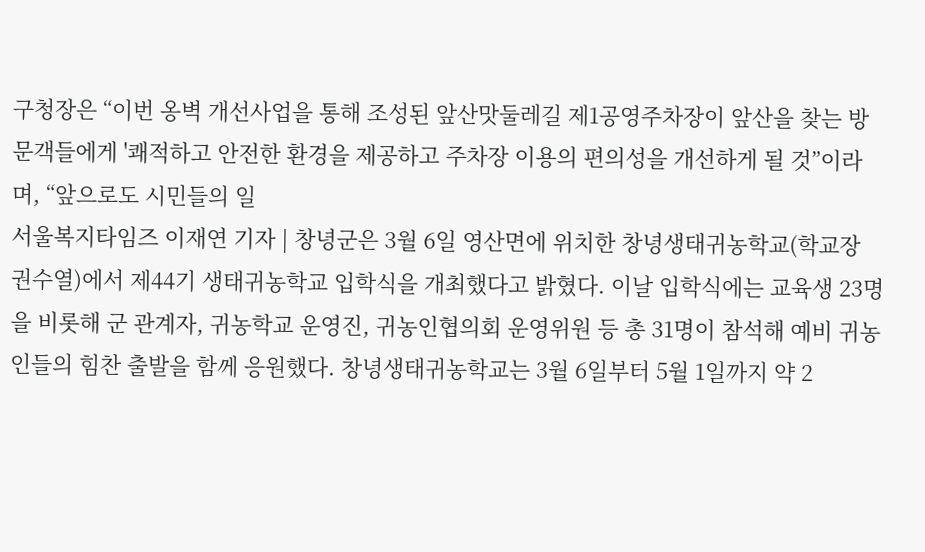구청장은 “이번 옹벽 개선사업을 통해 조성된 앞산맛둘레길 제1공영주차장이 앞산을 찾는 방문객들에게 '쾌적하고 안전한 환경을 제공하고 주차장 이용의 편의성을 개선하게 될 것”이라며, “앞으로도 시민들의 일
서울복지타임즈 이재연 기자 | 창녕군은 3월 6일 영산면에 위치한 창녕생태귀농학교(학교장 권수열)에서 제44기 생태귀농학교 입학식을 개최했다고 밝혔다. 이날 입학식에는 교육생 23명을 비롯해 군 관계자, 귀농학교 운영진, 귀농인협의회 운영위원 등 총 31명이 참석해 예비 귀농인들의 힘찬 출발을 함께 응원했다. 창녕생태귀농학교는 3월 6일부터 5월 1일까지 약 2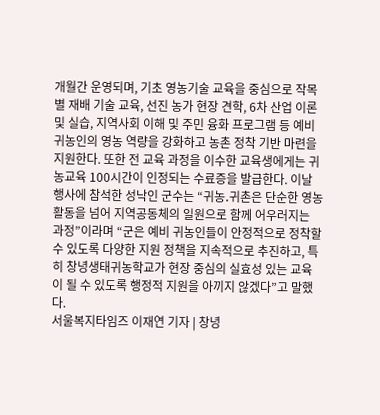개월간 운영되며, 기초 영농기술 교육을 중심으로 작목별 재배 기술 교육, 선진 농가 현장 견학, 6차 산업 이론 및 실습, 지역사회 이해 및 주민 융화 프로그램 등 예비 귀농인의 영농 역량을 강화하고 농촌 정착 기반 마련을 지원한다. 또한 전 교육 과정을 이수한 교육생에게는 귀농교육 100시간이 인정되는 수료증을 발급한다. 이날 행사에 참석한 성낙인 군수는 “귀농․귀촌은 단순한 영농 활동을 넘어 지역공동체의 일원으로 함께 어우러지는 과정”이라며 “군은 예비 귀농인들이 안정적으로 정착할 수 있도록 다양한 지원 정책을 지속적으로 추진하고, 특히 창녕생태귀농학교가 현장 중심의 실효성 있는 교육이 될 수 있도록 행정적 지원을 아끼지 않겠다”고 말했다.
서울복지타임즈 이재연 기자 | 창녕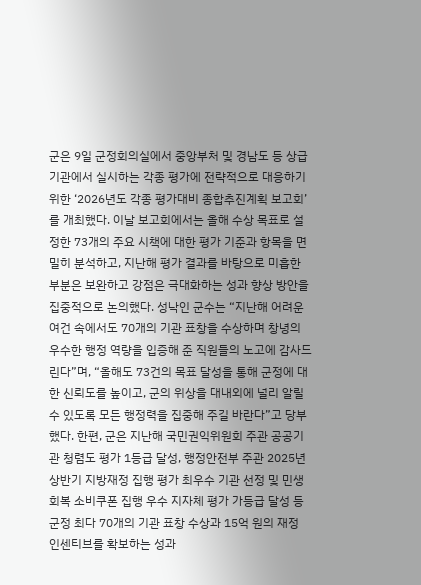군은 9일 군정회의실에서 중앙부처 및 경남도 등 상급 기관에서 실시하는 각종 평가에 전략적으로 대응하기 위한 ‘2026년도 각종 평가대비 종합추진계획 보고회’를 개최했다. 이날 보고회에서는 올해 수상 목표로 설정한 73개의 주요 시책에 대한 평가 기준과 항목을 면밀히 분석하고, 지난해 평가 결과를 바탕으로 미흡한 부분은 보완하고 강점은 극대화하는 성과 향상 방안을 집중적으로 논의했다. 성낙인 군수는 “지난해 어려운 여건 속에서도 70개의 기관 표창을 수상하며 창녕의 우수한 행정 역량을 입증해 준 직원들의 노고에 감사드린다”며, “올해도 73건의 목표 달성을 통해 군정에 대한 신뢰도를 높이고, 군의 위상을 대내외에 널리 알릴 수 있도록 모든 행정력을 집중해 주길 바란다”고 당부했다. 한편, 군은 지난해 국민권익위원회 주관 공공기관 청렴도 평가 1등급 달성, 행정안전부 주관 2025년 상반기 지방재정 집행 평가 최우수 기관 선정 및 민생회복 소비쿠폰 집행 우수 지자체 평가 가등급 달성 등 군정 최다 70개의 기관 표창 수상과 15억 원의 재정 인센티브를 확보하는 성과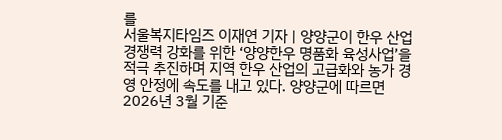를
서울복지타임즈 이재연 기자 | 양양군이 한우 산업 경쟁력 강화를 위한 ‘양양한우 명품화 육성사업’을 적극 추진하며 지역 한우 산업의 고급화와 농가 경영 안정에 속도를 내고 있다. 양양군에 따르면 2026년 3월 기준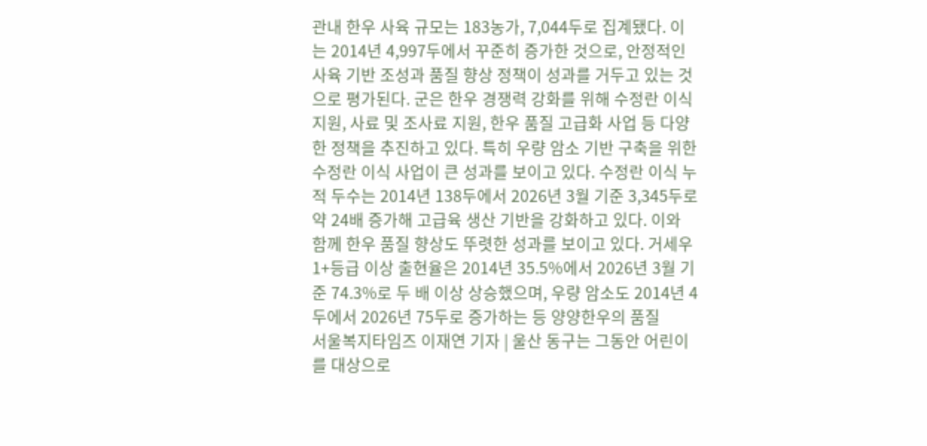관내 한우 사육 규모는 183농가, 7,044두로 집계됐다. 이는 2014년 4,997두에서 꾸준히 증가한 것으로, 안정적인 사육 기반 조성과 품질 향상 정책이 성과를 거두고 있는 것으로 평가된다. 군은 한우 경쟁력 강화를 위해 수정란 이식 지원, 사료 및 조사료 지원, 한우 품질 고급화 사업 등 다양한 정책을 추진하고 있다. 특히 우량 암소 기반 구축을 위한 수정란 이식 사업이 큰 성과를 보이고 있다. 수정란 이식 누적 두수는 2014년 138두에서 2026년 3월 기준 3,345두로 약 24배 증가해 고급육 생산 기반을 강화하고 있다. 이와 함께 한우 품질 향상도 뚜렷한 성과를 보이고 있다. 거세우 1+등급 이상 출현율은 2014년 35.5%에서 2026년 3월 기준 74.3%로 두 배 이상 상승했으며, 우량 암소도 2014년 4두에서 2026년 75두로 증가하는 등 양양한우의 품질
서울복지타임즈 이재연 기자 | 울산 동구는 그동안 어린이를 대상으로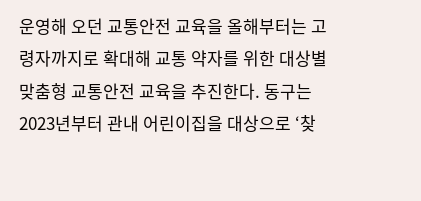운영해 오던 교통안전 교육을 올해부터는 고령자까지로 확대해 교통 약자를 위한 대상별 맞춤형 교통안전 교육을 추진한다. 동구는 2023년부터 관내 어린이집을 대상으로 ‘찾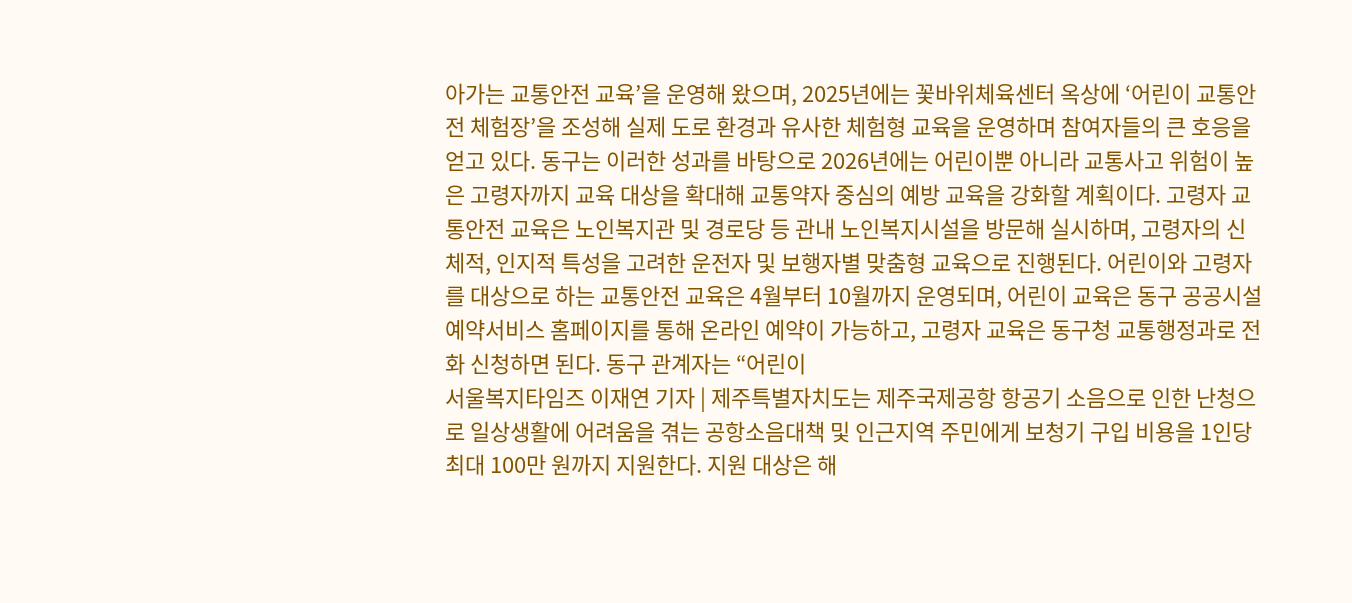아가는 교통안전 교육’을 운영해 왔으며, 2025년에는 꽃바위체육센터 옥상에 ‘어린이 교통안전 체험장’을 조성해 실제 도로 환경과 유사한 체험형 교육을 운영하며 참여자들의 큰 호응을 얻고 있다. 동구는 이러한 성과를 바탕으로 2026년에는 어린이뿐 아니라 교통사고 위험이 높은 고령자까지 교육 대상을 확대해 교통약자 중심의 예방 교육을 강화할 계획이다. 고령자 교통안전 교육은 노인복지관 및 경로당 등 관내 노인복지시설을 방문해 실시하며, 고령자의 신체적, 인지적 특성을 고려한 운전자 및 보행자별 맞춤형 교육으로 진행된다. 어린이와 고령자를 대상으로 하는 교통안전 교육은 4월부터 10월까지 운영되며, 어린이 교육은 동구 공공시설 예약서비스 홈페이지를 통해 온라인 예약이 가능하고, 고령자 교육은 동구청 교통행정과로 전화 신청하면 된다. 동구 관계자는 “어린이
서울복지타임즈 이재연 기자 | 제주특별자치도는 제주국제공항 항공기 소음으로 인한 난청으로 일상생활에 어려움을 겪는 공항소음대책 및 인근지역 주민에게 보청기 구입 비용을 1인당 최대 100만 원까지 지원한다. 지원 대상은 해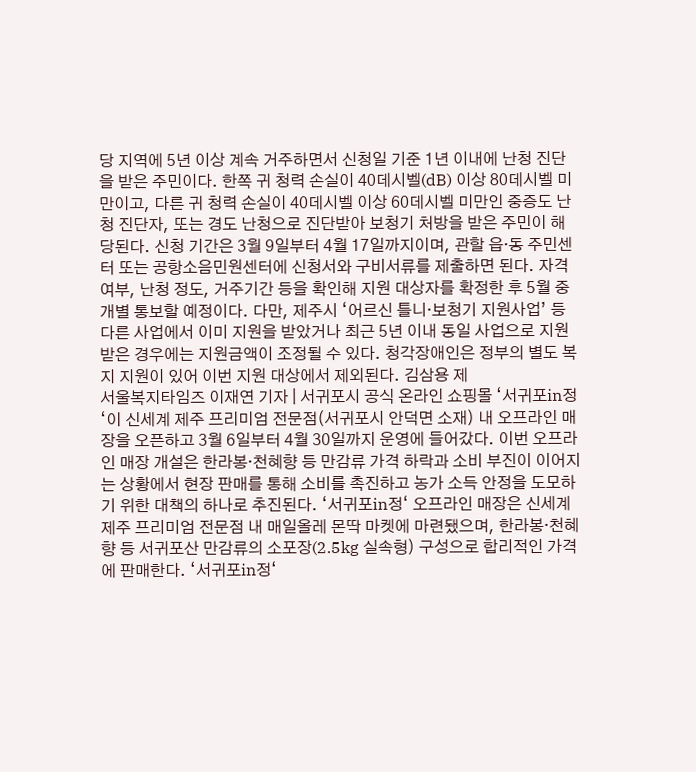당 지역에 5년 이상 계속 거주하면서 신청일 기준 1년 이내에 난청 진단을 받은 주민이다. 한쪽 귀 청력 손실이 40데시벨(dB) 이상 80데시벨 미만이고, 다른 귀 청력 손실이 40데시벨 이상 60데시벨 미만인 중증도 난청 진단자, 또는 경도 난청으로 진단받아 보청기 처방을 받은 주민이 해당된다. 신청 기간은 3월 9일부터 4월 17일까지이며, 관할 읍·동 주민센터 또는 공항소음민원센터에 신청서와 구비서류를 제출하면 된다. 자격 여부, 난청 정도, 거주기간 등을 확인해 지원 대상자를 확정한 후 5월 중 개별 통보할 예정이다. 다만, 제주시 ‘어르신 틀니·보청기 지원사업’ 등 다른 사업에서 이미 지원을 받았거나 최근 5년 이내 동일 사업으로 지원받은 경우에는 지원금액이 조정될 수 있다. 청각장애인은 정부의 별도 복지 지원이 있어 이번 지원 대상에서 제외된다. 김삼용 제
서울복지타임즈 이재연 기자 | 서귀포시 공식 온라인 쇼핑몰 ‘서귀포in정‘이 신세계 제주 프리미엄 전문점(서귀포시 안덕면 소재) 내 오프라인 매장을 오픈하고 3월 6일부터 4월 30일까지 운영에 들어갔다. 이번 오프라인 매장 개설은 한라봉·천혜향 등 만감류 가격 하락과 소비 부진이 이어지는 상황에서 현장 판매를 통해 소비를 촉진하고 농가 소득 안정을 도모하기 위한 대책의 하나로 추진된다. ‘서귀포in정‘ 오프라인 매장은 신세계 제주 프리미엄 전문점 내 매일올레 몬딱 마켓에 마련됐으며, 한라봉·천혜향 등 서귀포산 만감류의 소포장(2.5kg 실속형) 구성으로 합리적인 가격에 판매한다. ‘서귀포in정‘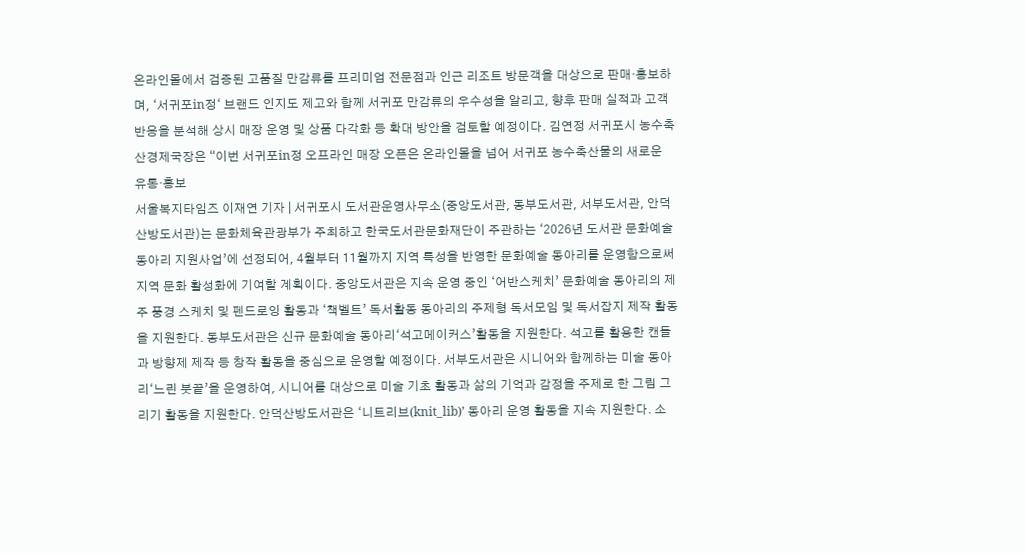온라인몰에서 검증된 고품질 만감류를 프리미엄 전문점과 인근 리조트 방문객을 대상으로 판매·홍보하며, ‘서귀포in정‘ 브랜드 인지도 제고와 함께 서귀포 만감류의 우수성을 알리고, 향후 판매 실적과 고객 반응을 분석해 상시 매장 운영 및 상품 다각화 등 확대 방안을 검토할 예정이다. 김연정 서귀포시 농수축산경제국장은 “이번 서귀포in정 오프라인 매장 오픈은 온라인몰을 넘어 서귀포 농수축산물의 새로운 유통·홍보
서울복지타임즈 이재연 기자 | 서귀포시 도서관운영사무소(중앙도서관, 동부도서관, 서부도서관, 안덕산방도서관)는 문화체육관광부가 주최하고 한국도서관문화재단이 주관하는 ‘2026년 도서관 문화예술 동아리 지원사업’에 선정되어, 4월부터 11월까지 지역 특성을 반영한 문화예술 동아리를 운영함으로써 지역 문화 활성화에 기여할 계획이다. 중앙도서관은 지속 운영 중인 ‘어반스케치’ 문화예술 동아리의 제주 풍경 스케치 및 펜드로잉 활동과 ‘책벨트’ 독서활동 동아리의 주제형 독서모임 및 독서잡지 제작 활동을 지원한다. 동부도서관은 신규 문화예술 동아리‘석고메이커스’활동을 지원한다. 석고를 활용한 캔들과 방향제 제작 등 창작 활동을 중심으로 운영할 예정이다. 서부도서관은 시니어와 함께하는 미술 동아리‘느린 붓끝’을 운영하여, 시니어를 대상으로 미술 기초 활동과 삶의 기억과 감정을 주제로 한 그림 그리기 활동을 지원한다. 안덕산방도서관은 ‘니트리브(knit_lib)’ 동아리 운영 활동을 지속 지원한다. 소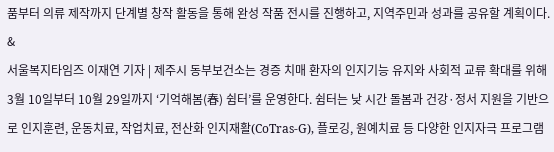품부터 의류 제작까지 단계별 창작 활동을 통해 완성 작품 전시를 진행하고, 지역주민과 성과를 공유할 계획이다. &
서울복지타임즈 이재연 기자 | 제주시 동부보건소는 경증 치매 환자의 인지기능 유지와 사회적 교류 확대를 위해 3월 10일부터 10월 29일까지 ‘기억해봄(春) 쉼터’를 운영한다. 쉼터는 낮 시간 돌봄과 건강·정서 지원을 기반으로 인지훈련, 운동치료, 작업치료, 전산화 인지재활(CoTras-G), 플로깅, 원예치료 등 다양한 인지자극 프로그램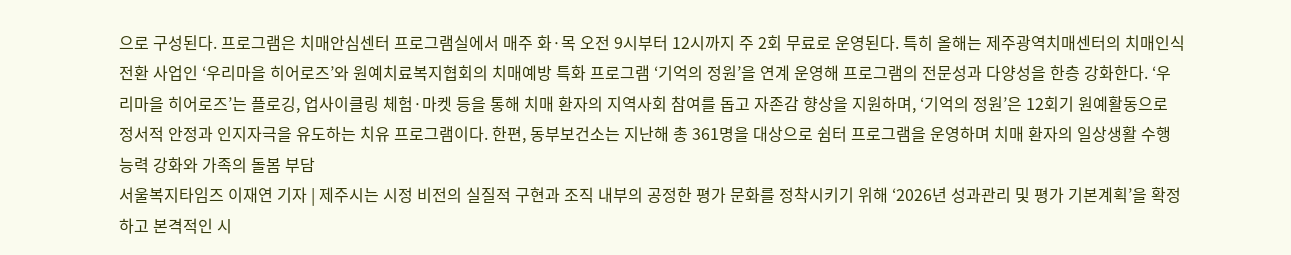으로 구성된다. 프로그램은 치매안심센터 프로그램실에서 매주 화·목 오전 9시부터 12시까지 주 2회 무료로 운영된다. 특히 올해는 제주광역치매센터의 치매인식 전환 사업인 ‘우리마을 히어로즈’와 원예치료복지협회의 치매예방 특화 프로그램 ‘기억의 정원’을 연계 운영해 프로그램의 전문성과 다양성을 한층 강화한다. ‘우리마을 히어로즈’는 플로깅, 업사이클링 체험·마켓 등을 통해 치매 환자의 지역사회 참여를 돕고 자존감 향상을 지원하며, ‘기억의 정원’은 12회기 원예활동으로 정서적 안정과 인지자극을 유도하는 치유 프로그램이다. 한편, 동부보건소는 지난해 총 361명을 대상으로 쉼터 프로그램을 운영하며 치매 환자의 일상생활 수행 능력 강화와 가족의 돌봄 부담
서울복지타임즈 이재연 기자 | 제주시는 시정 비전의 실질적 구현과 조직 내부의 공정한 평가 문화를 정착시키기 위해 ‘2026년 성과관리 및 평가 기본계획’을 확정하고 본격적인 시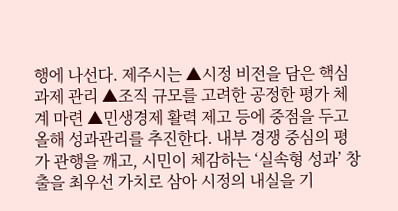행에 나선다. 제주시는 ▲시정 비전을 담은 핵심과제 관리 ▲조직 규모를 고려한 공정한 평가 체계 마련 ▲민생경제 활력 제고 등에 중점을 두고 올해 성과관리를 추진한다. 내부 경쟁 중심의 평가 관행을 깨고, 시민이 체감하는 ‘실속형 성과’ 창출을 최우선 가치로 삼아 시정의 내실을 기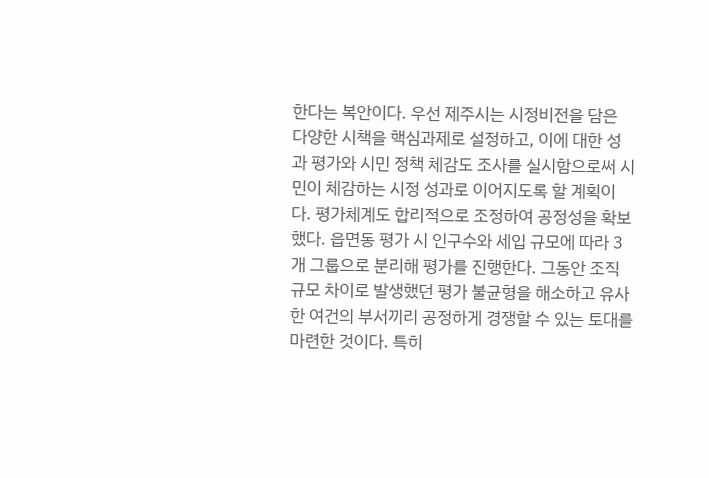한다는 복안이다. 우선 제주시는 시정비전을 담은 다양한 시책을 핵심과제로 설정하고, 이에 대한 성과 평가와 시민 정책 체감도 조사를 실시함으로써 시민이 체감하는 시정 성과로 이어지도록 할 계획이다. 평가체계도 합리적으로 조정하여 공정성을 확보했다. 읍면동 평가 시 인구수와 세입 규모에 따라 3개 그룹으로 분리해 평가를 진행한다. 그동안 조직 규모 차이로 발생했던 평가 불균형을 해소하고 유사한 여건의 부서끼리 공정하게 경쟁할 수 있는 토대를 마련한 것이다. 특히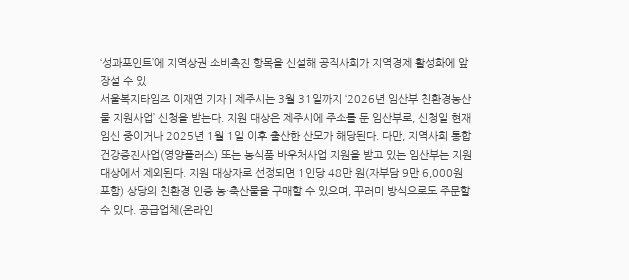‘성과포인트’에 지역상권 소비촉진 항목을 신설해 공직사회가 지역경제 활성화에 앞장설 수 있
서울복지타임즈 이재연 기자 | 제주시는 3월 31일까지 ‘2026년 임산부 친환경농산물 지원사업’ 신청을 받는다. 지원 대상은 제주시에 주소를 둔 임산부로, 신청일 현재 임신 중이거나 2025년 1월 1일 이후 출산한 산모가 해당된다. 다만, 지역사회 통합건강증진사업(영양플러스) 또는 농식품 바우처사업 지원을 받고 있는 임산부는 지원 대상에서 제외된다. 지원 대상자로 선정되면 1인당 48만 원(자부담 9만 6,000원 포함) 상당의 친환경 인증 농·축산물을 구매할 수 있으며, 꾸러미 방식으로도 주문할 수 있다. 공급업체(온라인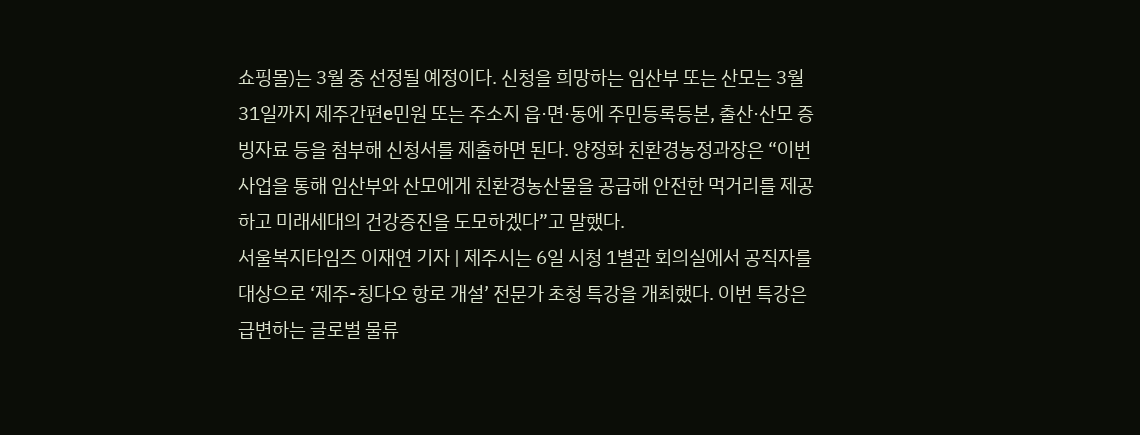쇼핑몰)는 3월 중 선정될 예정이다. 신청을 희망하는 임산부 또는 산모는 3월 31일까지 제주간편e민원 또는 주소지 읍·면·동에 주민등록등본, 출산·산모 증빙자료 등을 첨부해 신청서를 제출하면 된다. 양정화 친환경농정과장은 “이번 사업을 통해 임산부와 산모에게 친환경농산물을 공급해 안전한 먹거리를 제공하고 미래세대의 건강증진을 도모하겠다”고 말했다.
서울복지타임즈 이재연 기자 | 제주시는 6일 시청 1별관 회의실에서 공직자를 대상으로 ‘제주-칭다오 항로 개설’ 전문가 초청 특강을 개최했다. 이번 특강은 급변하는 글로벌 물류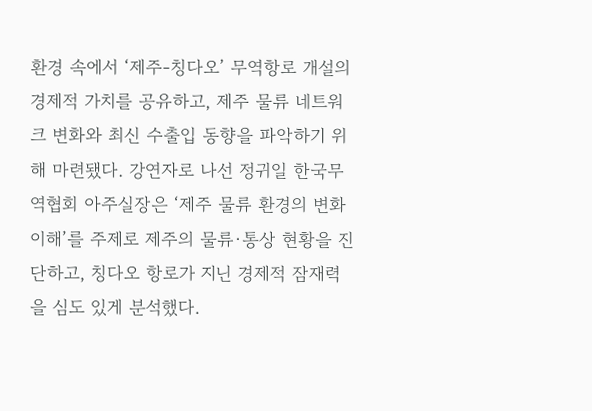환경 속에서 ‘제주-칭다오’ 무역항로 개설의 경제적 가치를 공유하고, 제주 물류 네트워크 변화와 최신 수출입 동향을 파악하기 위해 마련됐다. 강연자로 나선 정귀일 한국무역협회 아주실장은 ‘제주 물류 환경의 변화 이해’를 주제로 제주의 물류·통상 현황을 진단하고, 칭다오 항로가 지닌 경제적 잠재력을 심도 있게 분석했다.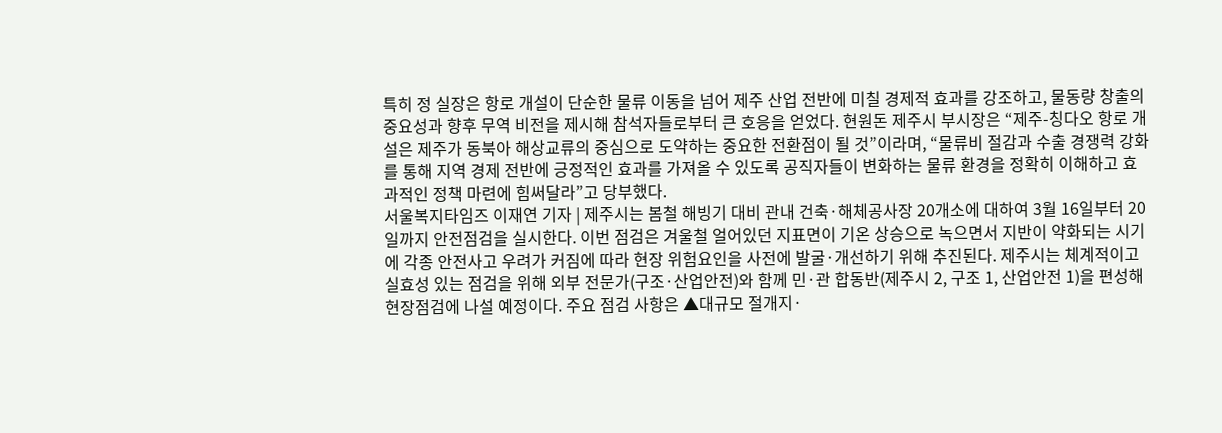특히 정 실장은 항로 개설이 단순한 물류 이동을 넘어 제주 산업 전반에 미칠 경제적 효과를 강조하고, 물동량 창출의 중요성과 향후 무역 비전을 제시해 참석자들로부터 큰 호응을 얻었다. 현원돈 제주시 부시장은 “제주-칭다오 항로 개설은 제주가 동북아 해상교류의 중심으로 도약하는 중요한 전환점이 될 것”이라며, “물류비 절감과 수출 경쟁력 강화를 통해 지역 경제 전반에 긍정적인 효과를 가져올 수 있도록 공직자들이 변화하는 물류 환경을 정확히 이해하고 효과적인 정책 마련에 힘써달라”고 당부했다.
서울복지타임즈 이재연 기자 | 제주시는 봄철 해빙기 대비 관내 건축·해체공사장 20개소에 대하여 3월 16일부터 20일까지 안전점검을 실시한다. 이번 점검은 겨울철 얼어있던 지표면이 기온 상승으로 녹으면서 지반이 약화되는 시기에 각종 안전사고 우려가 커짐에 따라 현장 위험요인을 사전에 발굴·개선하기 위해 추진된다. 제주시는 체계적이고 실효성 있는 점검을 위해 외부 전문가(구조·산업안전)와 함께 민·관 합동반(제주시 2, 구조 1, 산업안전 1)을 편성해 현장점검에 나설 예정이다. 주요 점검 사항은 ▲대규모 절개지·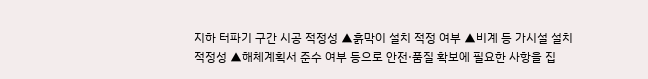지하 터파기 구간 시공 적정성 ▲흙막이 설치 적정 여부 ▲비계 등 가시설 설치 적정성 ▲해체계획서 준수 여부 등으로 안전·품질 확보에 필요한 사항을 집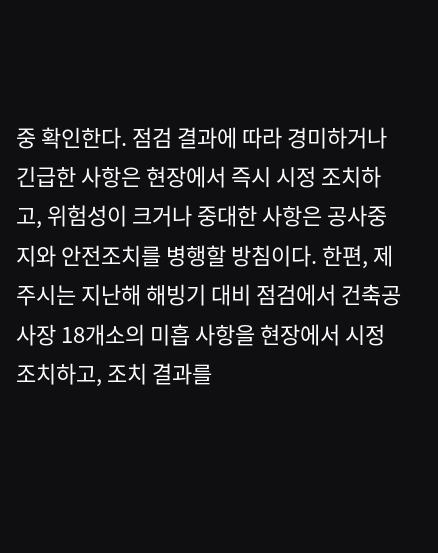중 확인한다. 점검 결과에 따라 경미하거나 긴급한 사항은 현장에서 즉시 시정 조치하고, 위험성이 크거나 중대한 사항은 공사중지와 안전조치를 병행할 방침이다. 한편, 제주시는 지난해 해빙기 대비 점검에서 건축공사장 18개소의 미흡 사항을 현장에서 시정 조치하고, 조치 결과를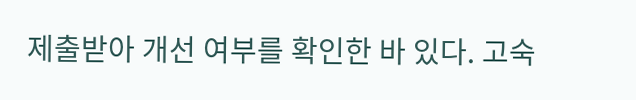제출받아 개선 여부를 확인한 바 있다. 고숙